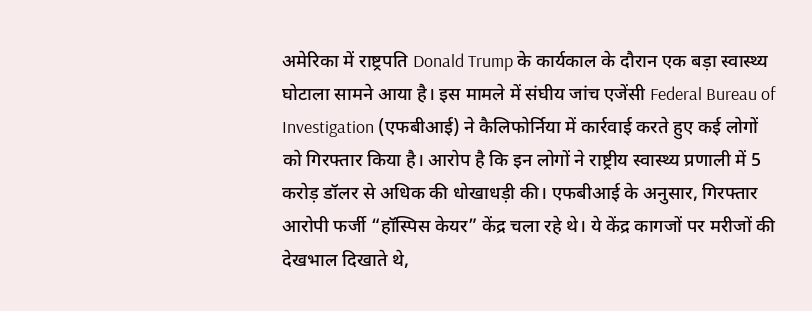अमेरिका में राष्ट्रपति Donald Trump के कार्यकाल के दौरान एक बड़ा स्वास्थ्य घोटाला सामने आया है। इस मामले में संघीय जांच एजेंसी Federal Bureau of Investigation (एफबीआई) ने कैलिफोर्निया में कार्रवाई करते हुए कई लोगों को गिरफ्तार किया है। आरोप है कि इन लोगों ने राष्ट्रीय स्वास्थ्य प्रणाली में 5 करोड़ डॉलर से अधिक की धोखाधड़ी की। एफबीआई के अनुसार, गिरफ्तार आरोपी फर्जी “हॉस्पिस केयर” केंद्र चला रहे थे। ये केंद्र कागजों पर मरीजों की देखभाल दिखाते थे,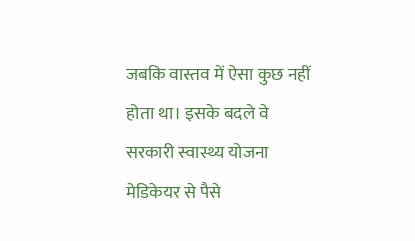जबकि वास्तव में ऐसा कुछ नहीं होता था। इसके बदले वे सरकारी स्वास्थ्य योजना मेडिकेयर से पैसे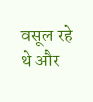वसूल रहे थे और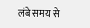लंबे समय से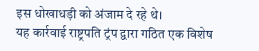इस धोखाधड़ी को अंजाम दे रहे थे।
यह कार्रवाई राष्ट्रपति ट्रंप द्वारा गठित एक विशेष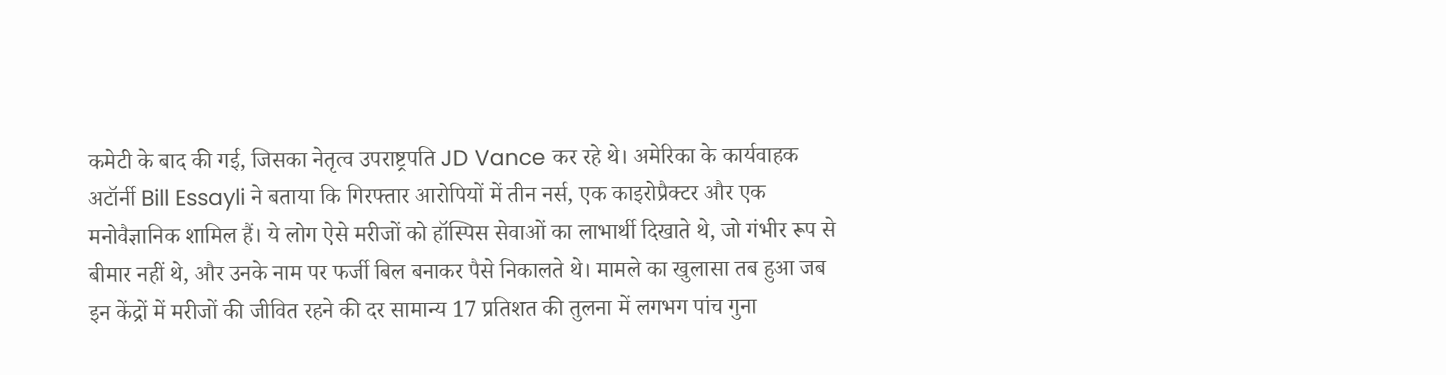कमेटी के बाद की गई, जिसका नेतृत्व उपराष्ट्रपति JD Vance कर रहे थे। अमेरिका के कार्यवाहक अटॉर्नी Bill Essayli ने बताया कि गिरफ्तार आरोपियों में तीन नर्स, एक काइरोप्रैक्टर और एक मनोवैज्ञानिक शामिल हैं। ये लोग ऐसे मरीजों को हॉस्पिस सेवाओं का लाभार्थी दिखाते थे, जो गंभीर रूप से बीमार नहीं थे, और उनके नाम पर फर्जी बिल बनाकर पैसे निकालते थे। मामले का खुलासा तब हुआ जब इन केंद्रों में मरीजों की जीवित रहने की दर सामान्य 17 प्रतिशत की तुलना में लगभग पांच गुना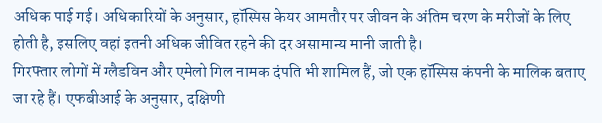अधिक पाई गई। अधिकारियों के अनुसार, हॉस्पिस केयर आमतौर पर जीवन के अंतिम चरण के मरीजों के लिए होती है, इसलिए वहां इतनी अधिक जीवित रहने की दर असामान्य मानी जाती है।
गिरफ्तार लोगों में ग्लैडविन और एमेलो गिल नामक दंपति भी शामिल हैं, जो एक हॉस्पिस कंपनी के मालिक बताए जा रहे हैं। एफबीआई के अनुसार, दक्षिणी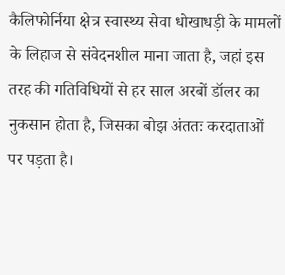कैलिफोर्निया क्षेत्र स्वास्थ्य सेवा धोखाधड़ी के मामलों के लिहाज से संवेदनशील माना जाता है, जहां इस तरह की गतिविधियों से हर साल अरबों डॉलर का नुकसान होता है, जिसका बोझ अंततः करदाताओं पर पड़ता है।